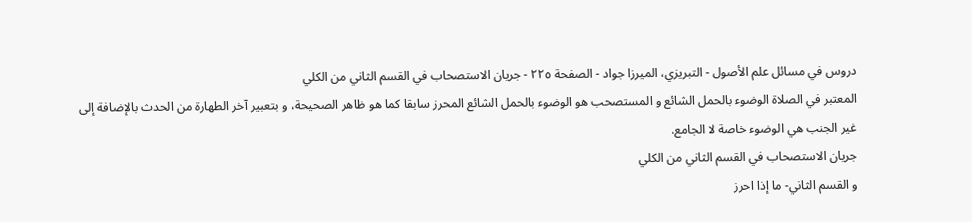دروس في مسائل علم الأصول - التبريزي، الميرزا جواد - الصفحة ٢٢٥ - جريان الاستصحاب في القسم الثاني من الكلي
المعتبر في الصلاة الوضوء بالحمل الشائع و المستصحب هو الوضوء بالحمل الشائع المحرز سابقا كما هو ظاهر الصحيحة، و بتعبير آخر الطهارة من الحدث بالإضافة إلى غير الجنب هي الوضوء خاصة لا الجامع.
جريان الاستصحاب في القسم الثاني من الكلي
و القسم الثاني- ما إذا احرز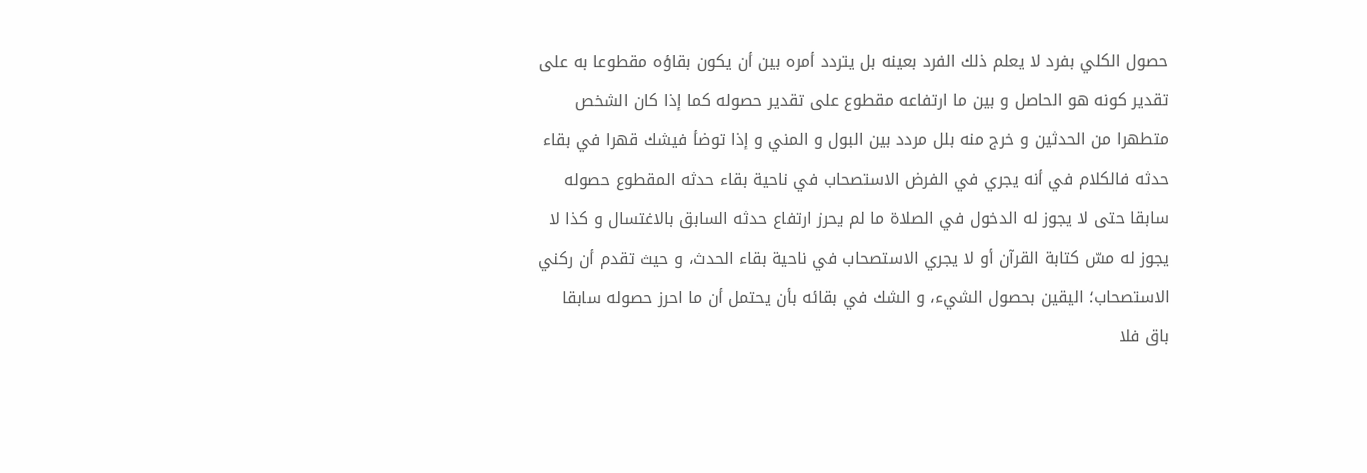حصول الكلي بفرد لا يعلم ذلك الفرد بعينه بل يتردد أمره بين أن يكون بقاؤه مقطوعا به على تقدير كونه هو الحاصل و بين ما ارتفاعه مقطوع على تقدير حصوله كما إذا كان الشخص متطهرا من الحدثين و خرج منه بلل مردد بين البول و المني و إذا توضأ فيشك قهرا في بقاء حدثه فالكلام في أنه يجري في الفرض الاستصحاب في ناحية بقاء حدثه المقطوع حصوله سابقا حتى لا يجوز له الدخول في الصلاة ما لم يحرز ارتفاع حدثه السابق بالاغتسال و كذا لا يجوز له مسّ كتابة القرآن أو لا يجري الاستصحاب في ناحية بقاء الحدث، و حيث تقدم أن ركني الاستصحاب؛ اليقين بحصول الشيء، و الشك في بقائه بأن يحتمل أن ما احرز حصوله سابقا باق فلا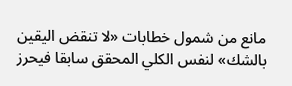مانع من شمول خطابات «لا تنقض اليقين بالشك» لنفس الكلي المحقق سابقا فيحرز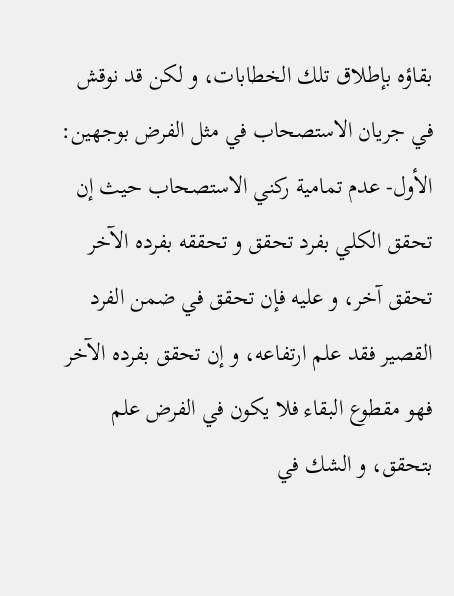بقاؤه بإطلاق تلك الخطابات، و لكن قد نوقش في جريان الاستصحاب في مثل الفرض بوجهين:
الأول- عدم تمامية ركني الاستصحاب حيث إن تحقق الكلي بفرد تحقق و تحققه بفرده الآخر تحقق آخر، و عليه فإن تحقق في ضمن الفرد القصير فقد علم ارتفاعه، و إن تحقق بفرده الآخر فهو مقطوع البقاء فلا يكون في الفرض علم بتحقق، و الشك في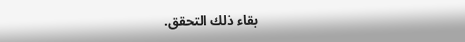بقاء ذلك التحقق.